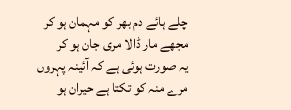چلے ہائے دم بھر کو مہمان ہو کر
مجھے مار ڈالا مری جان ہو کر
یہ صورت ہوئی ہے کہ آئینہ پہروں
مرے منہ کو تکتا ہے حیران ہو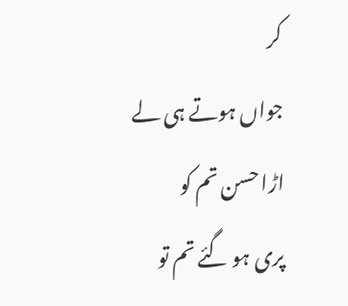کر
جواں ہوتے ہی لے اڑا حسن تم کو
پری ہو گئے تم تو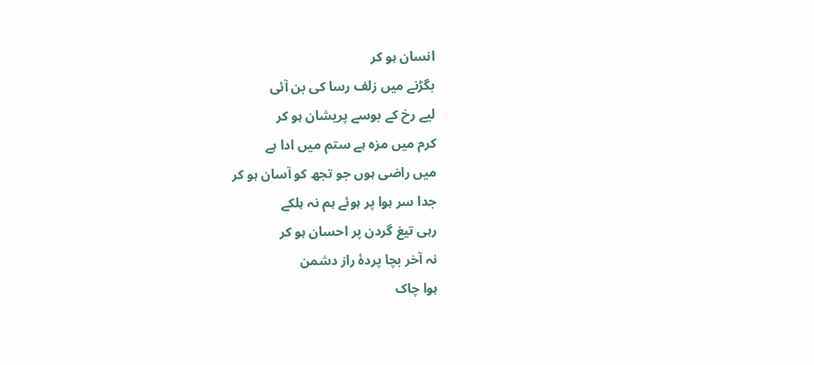انسان ہو کر
بگڑنے میں زلف رسا کی بن آئی
لیے رخ کے بوسے پریشان ہو کر
کرم میں مزہ ہے ستم میں ادا ہے
میں راضی ہوں جو تجھ کو آسان ہو کر
جدا سر ہوا پر ہوئے ہم نہ ہلکے
رہی تیغ گردن پر احسان ہو کر
نہ آخر بچا پردۂ راز دشمن
ہوا چاک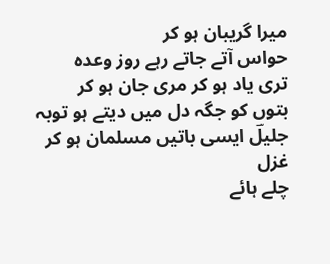میرا گریبان ہو کر
حواس آتے جاتے رہے روز وعدہ
تری یاد ہو کر مری جان ہو کر
بتوں کو جگہ دل میں دیتے ہو توبہ
جلیلؔ ایسی باتیں مسلمان ہو کر
غزل
چلے ہائے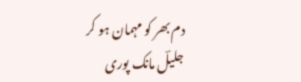دم بھر کو مہمان ہو کر
جلیلؔ مانک پوری